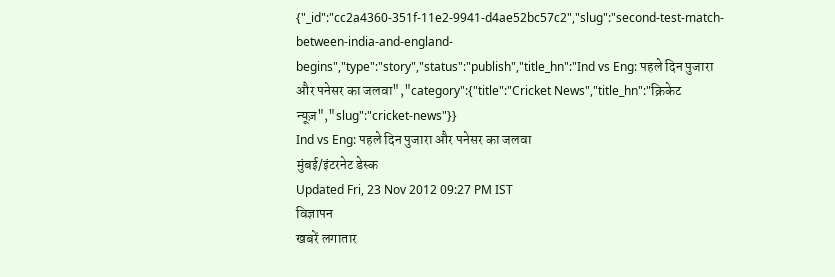{"_id":"cc2a4360-351f-11e2-9941-d4ae52bc57c2","slug":"second-test-match-between-india-and-england-begins","type":"story","status":"publish","title_hn":"Ind vs Eng: पहले दिन पुजारा और पनेसर का जलवा","category":{"title":"Cricket News","title_hn":"क्रिकेट न्यूज़","slug":"cricket-news"}}
Ind vs Eng: पहले दिन पुजारा और पनेसर का जलवा
मुंबई/इंटरनेट डेस्क
Updated Fri, 23 Nov 2012 09:27 PM IST
विज्ञापन
खबरें लगातार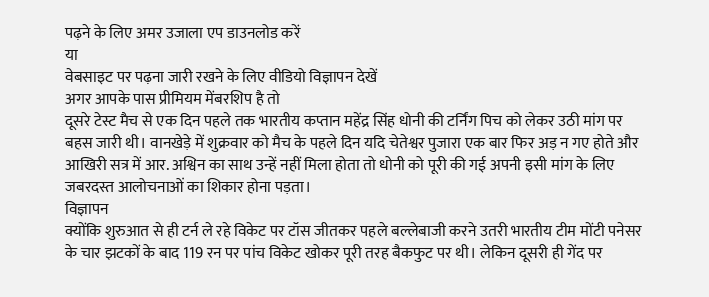पढ़ने के लिए अमर उजाला एप डाउनलोड करें
या
वेबसाइट पर पढ़ना जारी रखने के लिए वीडियो विज्ञापन देखें
अगर आपके पास प्रीमियम मेंबरशिप है तो
दूसरे टेस्ट मैच से एक दिन पहले तक भारतीय कप्तान महेंद्र सिंह धोनी की टर्निंग पिच को लेकर उठी मांग पर बहस जारी थी। वानखेड़े में शुक्रवार को मैच के पहले दिन यदि चेतेश्वर पुजारा एक बार फिर अड़ न गए होते और आखिरी सत्र में आर. अश्विन का साथ उन्हें नहीं मिला होता तो धोनी को पूरी की गई अपनी इसी मांग के लिए जबरदस्त आलोचनाओं का शिकार होना पड़ता।
विज्ञापन
क्योंकि शुरुआत से ही टर्न ले रहे विकेट पर टॉस जीतकर पहले बल्लेबाजी करने उतरी भारतीय टीम मोंटी पनेसर के चार झटकों के बाद 119 रन पर पांच विकेट खोकर पूरी तरह बैकफुट पर थी। लेकिन दूसरी ही गेंद पर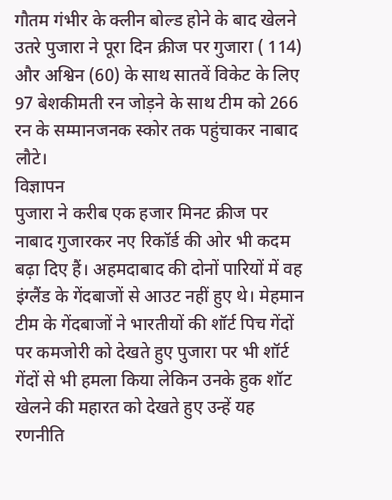गौतम गंभीर के क्लीन बोल्ड होने के बाद खेलने उतरे पुजारा ने पूरा दिन क्रीज पर गुजारा ( 114) और अश्विन (60) के साथ सातवें विकेट के लिए 97 बेशकीमती रन जोड़ने के साथ टीम को 266 रन के सम्मानजनक स्कोर तक पहुंचाकर नाबाद लौटे।
विज्ञापन
पुजारा ने करीब एक हजार मिनट क्रीज पर नाबाद गुजारकर नए रिकॉर्ड की ओर भी कदम बढ़ा दिए हैं। अहमदाबाद की दोनों पारियों में वह इंग्लैंड के गेंदबाजों से आउट नहीं हुए थे। मेहमान टीम के गेंदबाजों ने भारतीयों की शॉर्ट पिच गेंदों पर कमजोरी को देखते हुए पुजारा पर भी शॉर्ट गेंदों से भी हमला किया लेकिन उनके हुक शॉट खेलने की महारत को देखते हुए उन्हें यह रणनीति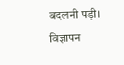बदलनी पड़ी।
विज्ञापन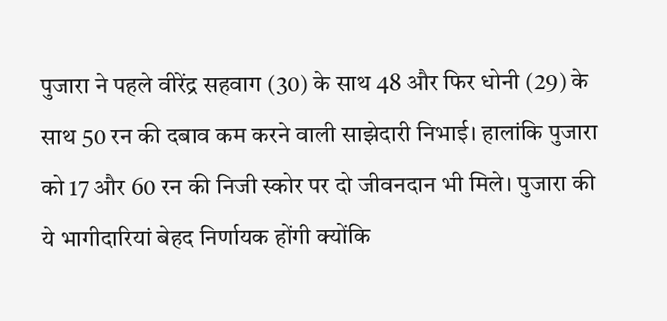पुजारा ने पहले वीरेंद्र सहवाग (30) के साथ 48 और फिर धोनी (29) के साथ 50 रन की दबाव कम करने वाली साझेदारी निभाई। हालांकि पुजारा को 17 और 60 रन की निजी स्कोर पर दो जीवनदान भी मिले। पुजारा की ये भागीदारियां बेहद निर्णायक होंगी क्योंकि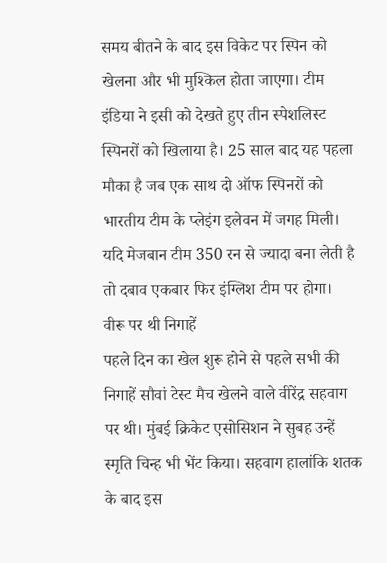समय बीतने के बाद इस विकेट पर स्पिन को खेलना और भी मुश्किल होता जाएगा। टीम इंडिया ने इसी को देखते हुए तीन स्पेशलिस्ट स्पिनरों को खिलाया है। 25 साल बाद यह पहला मौका है जब एक साथ दो ऑफ स्पिनरों को भारतीय टीम के प्लेइंग इलेवन में जगह मिली। यदि मेजबान टीम 350 रन से ज्यादा बना लेती है तो दबाव एकबार फिर इंग्लिश टीम पर होगा।
वीरू पर थी निगाहें
पहले दिन का खेल शुरू होने से पहले सभी की निगाहें सौवां टेस्ट मैच खेलने वाले वीरेंद्र सहवाग पर थी। मुंबई क्रिकेट एसोसिशन ने सुबह उन्हें स्मृति चिन्ह भी भेंट किया। सहवाग हालांकि शतक के बाद इस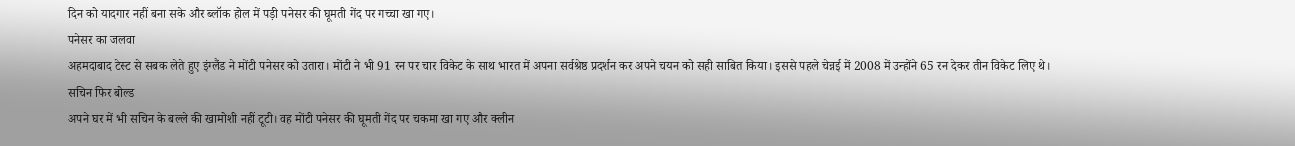दिन को यादगार नहीं बना सके और ब्लॉक होल में पड़ी पनेसर की घूमती गेंद पर गच्चा खा गए।
पनेसर का जलवा
अहमदाबाद टेस्ट से सबक लेते हुए इंग्लैंड ने मोंटी पनेसर को उतारा। मोंटी ने भी 91 रन पर चार विकेट के साथ भारत में अपना सर्वश्रेष्ठ प्रदर्शन कर अपने चयन को सही साबित किया। इससे पहले चेन्नई में 2008 में उन्होंने 65 रन देकर तीन विकेट लिए थे।
सचिन फिर बोल्ड
अपने घर में भी सचिन के बल्ले की खामोशी नहीं टूटी। वह मोंटी पनेसर की घूमती गेंद पर चकमा खा गए और क्लीन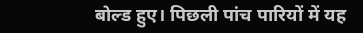बोल्ड हुए। पिछली पांच पारियों में यह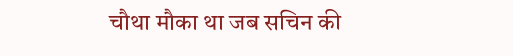चौथा मौका था जब सचिन की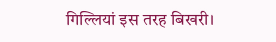गिल्लियां इस तरह बिखरी।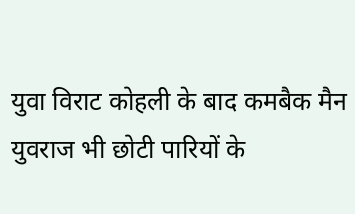युवा विराट कोहली के बाद कमबैक मैन युवराज भी छोटी पारियों के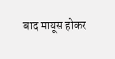बाद मायूस होकर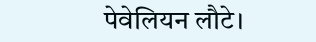पेवेलियन लौटे।